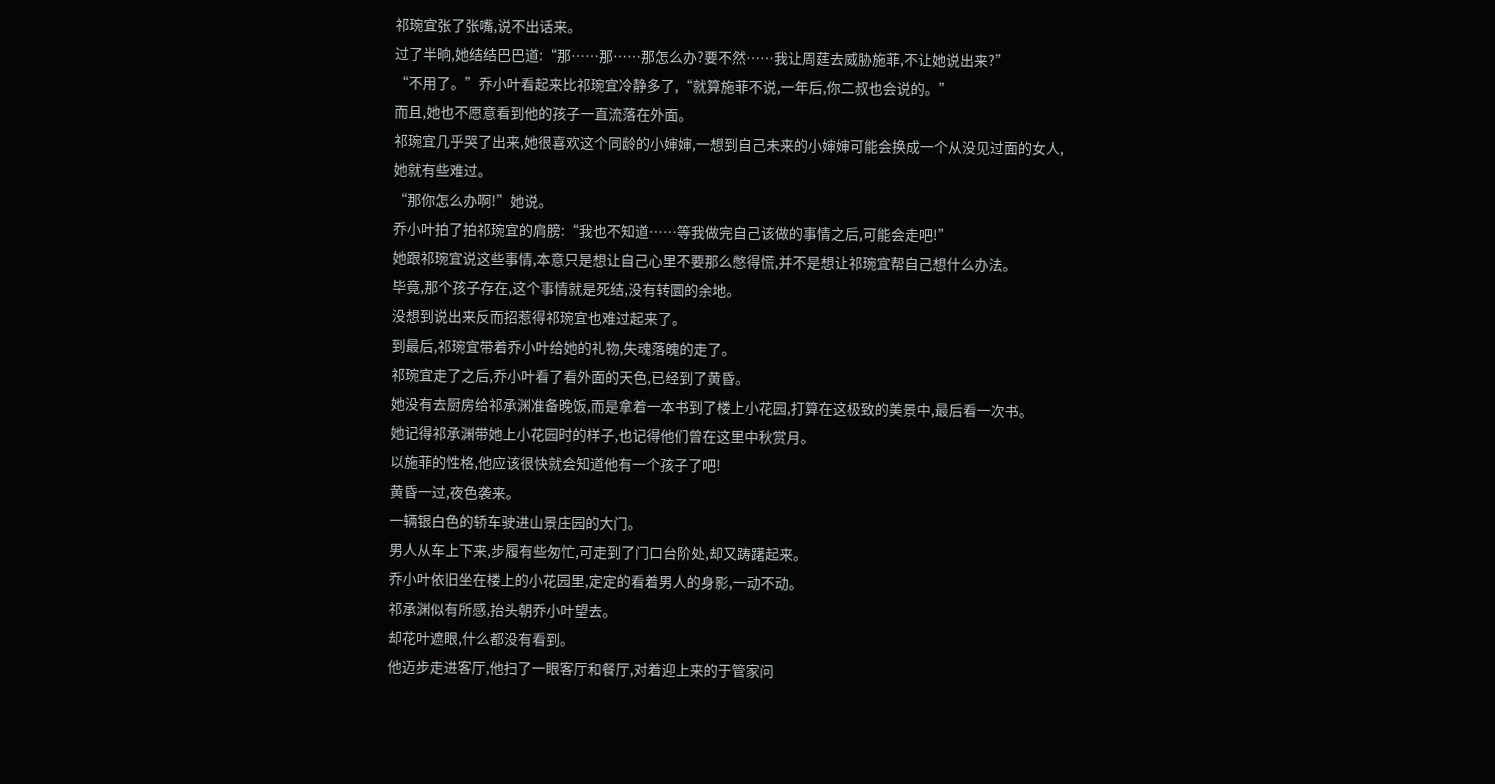祁琬宜张了张嘴,说不出话来。
过了半晌,她结结巴巴道:“那……那……那怎么办?要不然……我让周莛去威胁施菲,不让她说出来?”
“不用了。”乔小叶看起来比祁琬宜冷静多了,“就算施菲不说,一年后,你二叔也会说的。”
而且,她也不愿意看到他的孩子一直流落在外面。
祁琬宜几乎哭了出来,她很喜欢这个同龄的小婶婶,一想到自己未来的小婶婶可能会换成一个从没见过面的女人,她就有些难过。
“那你怎么办啊!”她说。
乔小叶拍了拍祁琬宜的肩膀:“我也不知道……等我做完自己该做的事情之后,可能会走吧!”
她跟祁琬宜说这些事情,本意只是想让自己心里不要那么憋得慌,并不是想让祁琬宜帮自己想什么办法。
毕竟,那个孩子存在,这个事情就是死结,没有转圜的余地。
没想到说出来反而招惹得祁琬宜也难过起来了。
到最后,祁琬宜带着乔小叶给她的礼物,失魂落魄的走了。
祁琬宜走了之后,乔小叶看了看外面的天色,已经到了黄昏。
她没有去厨房给祁承渊准备晚饭,而是拿着一本书到了楼上小花园,打算在这极致的美景中,最后看一次书。
她记得祁承渊带她上小花园时的样子,也记得他们曾在这里中秋赏月。
以施菲的性格,他应该很快就会知道他有一个孩子了吧!
黄昏一过,夜色袭来。
一辆银白色的轿车驶进山景庄园的大门。
男人从车上下来,步履有些匆忙,可走到了门口台阶处,却又踌躇起来。
乔小叶依旧坐在楼上的小花园里,定定的看着男人的身影,一动不动。
祁承渊似有所感,抬头朝乔小叶望去。
却花叶遮眼,什么都没有看到。
他迈步走进客厅,他扫了一眼客厅和餐厅,对着迎上来的于管家问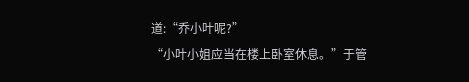道:“乔小叶呢?”
“小叶小姐应当在楼上卧室休息。”于管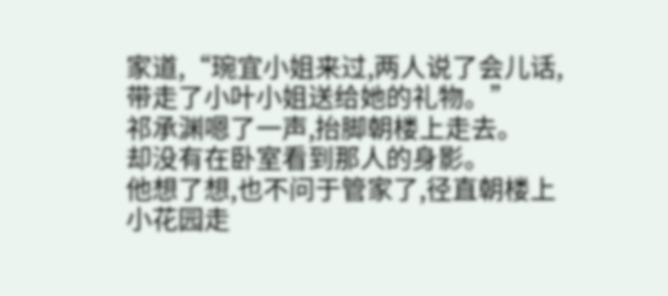家道,“琬宜小姐来过,两人说了会儿话,带走了小叶小姐送给她的礼物。”
祁承渊嗯了一声,抬脚朝楼上走去。
却没有在卧室看到那人的身影。
他想了想,也不问于管家了,径直朝楼上小花园走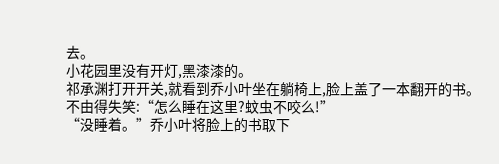去。
小花园里没有开灯,黑漆漆的。
祁承渊打开开关,就看到乔小叶坐在躺椅上,脸上盖了一本翻开的书。
不由得失笑:“怎么睡在这里?蚊虫不咬么!”
“没睡着。”乔小叶将脸上的书取下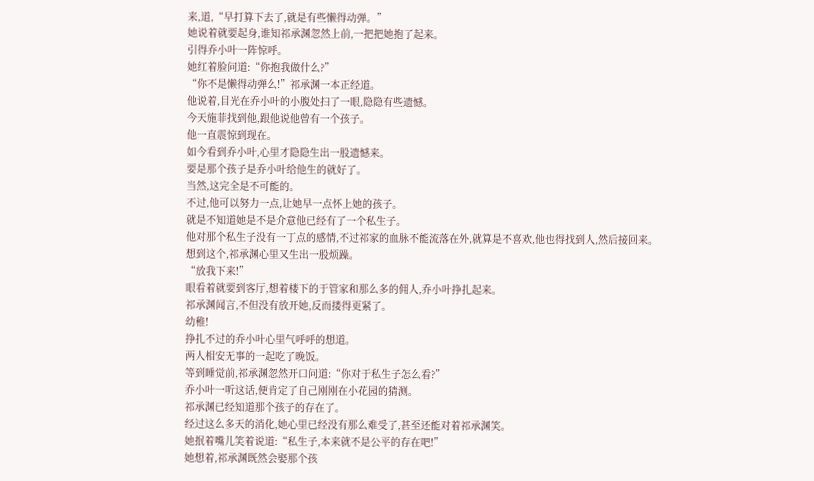来,道,“早打算下去了,就是有些懒得动弹。”
她说着就要起身,谁知祁承渊忽然上前,一把把她抱了起来。
引得乔小叶一阵惊呼。
她红着脸问道:“你抱我做什么?”
“你不是懒得动弹么!”祁承渊一本正经道。
他说着,目光在乔小叶的小腹处扫了一眼,隐隐有些遗憾。
今天施菲找到他,跟他说他曾有一个孩子。
他一直震惊到现在。
如今看到乔小叶,心里才隐隐生出一股遗憾来。
要是那个孩子是乔小叶给他生的就好了。
当然,这完全是不可能的。
不过,他可以努力一点,让她早一点怀上她的孩子。
就是不知道她是不是介意他已经有了一个私生子。
他对那个私生子没有一丁点的感情,不过祁家的血脉不能流落在外,就算是不喜欢,他也得找到人,然后接回来。
想到这个,祁承渊心里又生出一股烦躁。
“放我下来!”
眼看着就要到客厅,想着楼下的于管家和那么多的佣人,乔小叶挣扎起来。
祁承渊闻言,不但没有放开她,反而搂得更紧了。
幼稚!
挣扎不过的乔小叶心里气呼呼的想道。
两人相安无事的一起吃了晚饭。
等到睡觉前,祁承渊忽然开口问道:“你对于私生子怎么看?”
乔小叶一听这话,便肯定了自己刚刚在小花园的猜测。
祁承渊已经知道那个孩子的存在了。
经过这么多天的消化,她心里已经没有那么难受了,甚至还能对着祁承渊笑。
她抿着嘴儿笑着说道:“私生子,本来就不是公平的存在吧!”
她想着,祁承渊既然会娶那个孩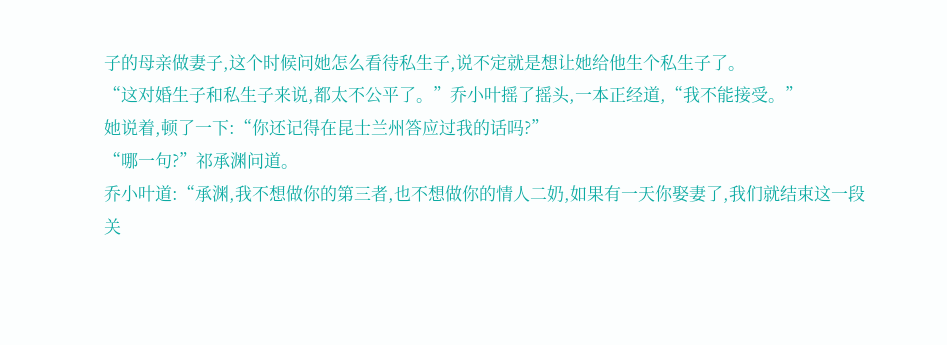子的母亲做妻子,这个时候问她怎么看待私生子,说不定就是想让她给他生个私生子了。
“这对婚生子和私生子来说,都太不公平了。”乔小叶摇了摇头,一本正经道,“我不能接受。”
她说着,顿了一下:“你还记得在昆士兰州答应过我的话吗?”
“哪一句?”祁承渊问道。
乔小叶道:“承渊,我不想做你的第三者,也不想做你的情人二奶,如果有一天你娶妻了,我们就结束这一段关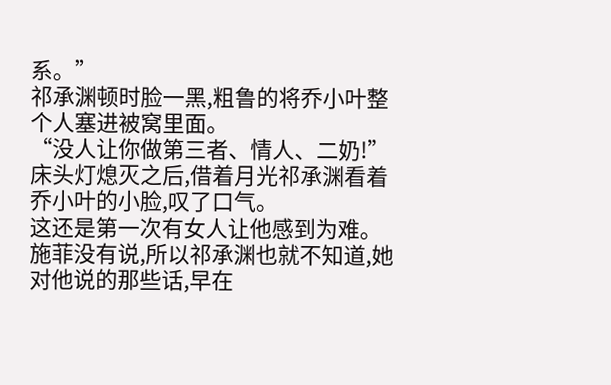系。”
祁承渊顿时脸一黑,粗鲁的将乔小叶整个人塞进被窝里面。
“没人让你做第三者、情人、二奶!”
床头灯熄灭之后,借着月光祁承渊看着乔小叶的小脸,叹了口气。
这还是第一次有女人让他感到为难。
施菲没有说,所以祁承渊也就不知道,她对他说的那些话,早在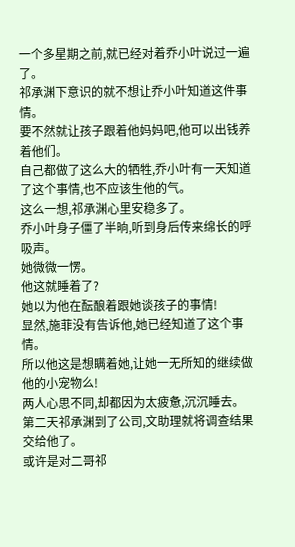一个多星期之前,就已经对着乔小叶说过一遍了。
祁承渊下意识的就不想让乔小叶知道这件事情。
要不然就让孩子跟着他妈妈吧,他可以出钱养着他们。
自己都做了这么大的牺牲,乔小叶有一天知道了这个事情,也不应该生他的气。
这么一想,祁承渊心里安稳多了。
乔小叶身子僵了半晌,听到身后传来绵长的呼吸声。
她微微一愣。
他这就睡着了?
她以为他在酝酿着跟她谈孩子的事情!
显然,施菲没有告诉他,她已经知道了这个事情。
所以他这是想瞒着她,让她一无所知的继续做他的小宠物么!
两人心思不同,却都因为太疲惫,沉沉睡去。
第二天祁承渊到了公司,文助理就将调查结果交给他了。
或许是对二哥祁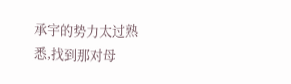承宇的势力太过熟悉,找到那对母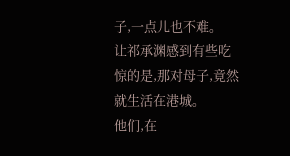子,一点儿也不难。
让祁承渊感到有些吃惊的是,那对母子,竟然就生活在港城。
他们,在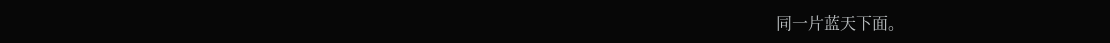同一片蓝天下面。